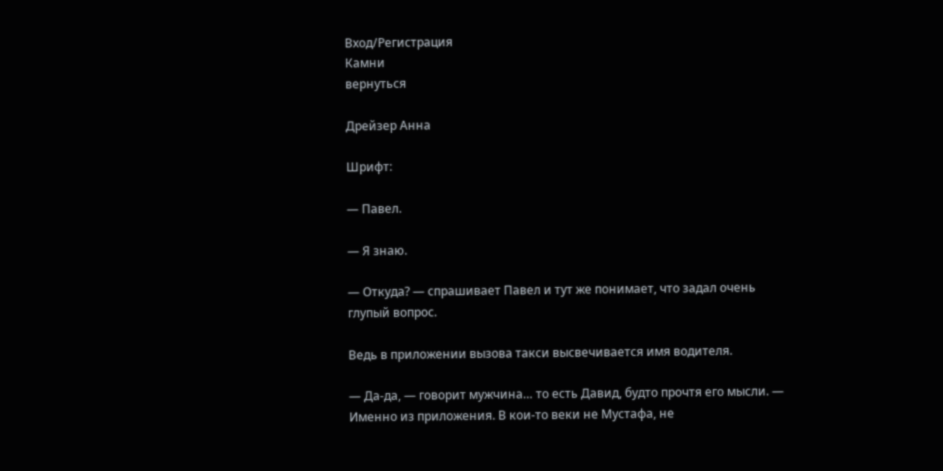Вход/Регистрация
Камни
вернуться

Дрейзер Анна

Шрифт:

— Павел.

— Я знаю.

— Откуда? — спрашивает Павел и тут же понимает, что задал очень глупый вопрос.

Ведь в приложении вызова такси высвечивается имя водителя.

— Да-да, — говорит мужчина… то есть Давид, будто прочтя его мысли. — Именно из приложения. В кои-то веки не Мустафа, не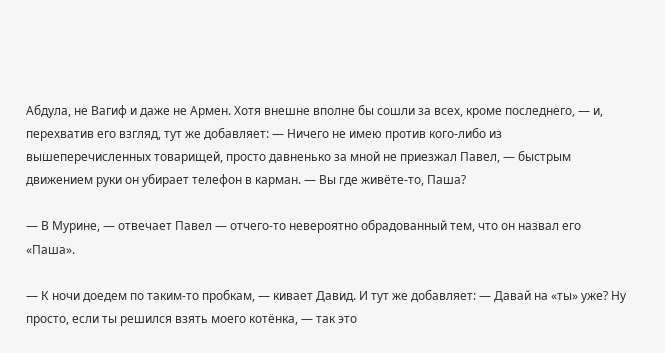Абдула, не Вагиф и даже не Армен. Хотя внешне вполне бы сошли за всех, кроме последнего, — и, перехватив его взгляд, тут же добавляет: — Ничего не имею против кого-либо из вышеперечисленных товарищей, просто давненько за мной не приезжал Павел, — быстрым движением руки он убирает телефон в карман. — Вы где живёте-то, Паша?

— В Мурине, — отвечает Павел — отчего-то невероятно обрадованный тем, что он назвал его «Паша».

— К ночи доедем по таким-то пробкам, — кивает Давид. И тут же добавляет: — Давай на «ты» уже? Ну просто, если ты решился взять моего котёнка, — так это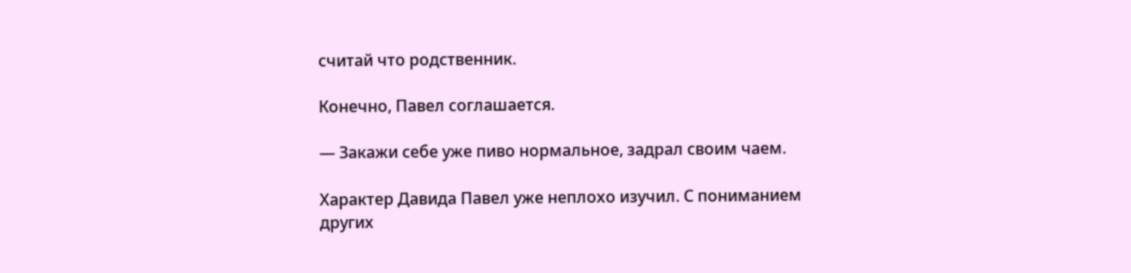считай что родственник.

Конечно, Павел соглашается.

— Закажи себе уже пиво нормальное, задрал своим чаем.

Характер Давида Павел уже неплохо изучил. С пониманием других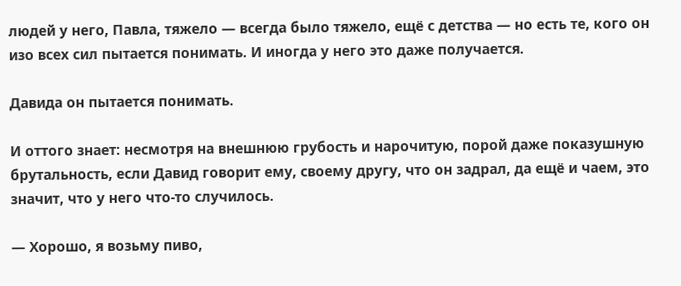людей у него, Павла, тяжело — всегда было тяжело, ещё с детства — но есть те, кого он изо всех сил пытается понимать. И иногда у него это даже получается.

Давида он пытается понимать.

И оттого знает: несмотря на внешнюю грубость и нарочитую, порой даже показушную брутальность, если Давид говорит ему, своему другу, что он задрал, да ещё и чаем, это значит, что у него что-то случилось.

— Хорошо, я возьму пиво,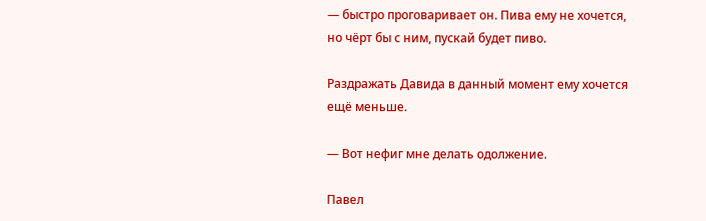— быстро проговаривает он. Пива ему не хочется, но чёрт бы с ним, пускай будет пиво.

Раздражать Давида в данный момент ему хочется ещё меньше.

— Вот нефиг мне делать одолжение.

Павел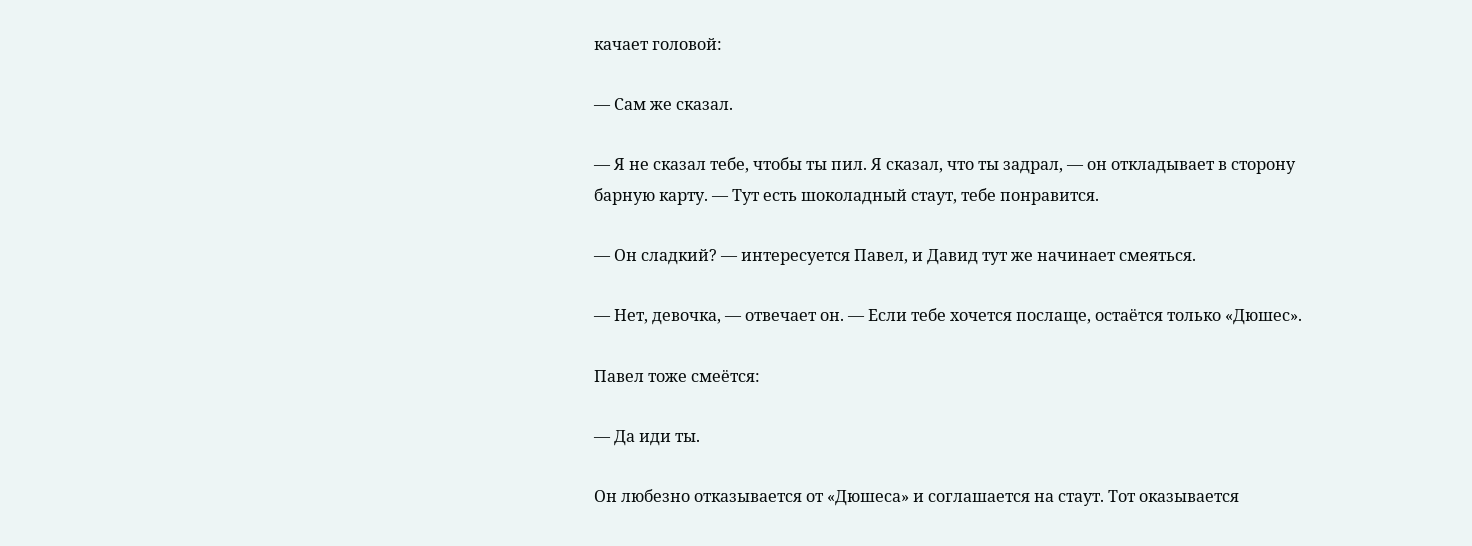качает головой:

— Сам же сказал.

— Я не сказал тебе, чтобы ты пил. Я сказал, что ты задрал, — он откладывает в сторону барную карту. — Тут есть шоколадный стаут, тебе понравится.

— Он сладкий? — интересуется Павел, и Давид тут же начинает смеяться.

— Нет, девочка, — отвечает он. — Если тебе хочется послаще, остаётся только «Дюшес».

Павел тоже смеётся:

— Да иди ты.

Он любезно отказывается от «Дюшеса» и соглашается на стаут. Тот оказывается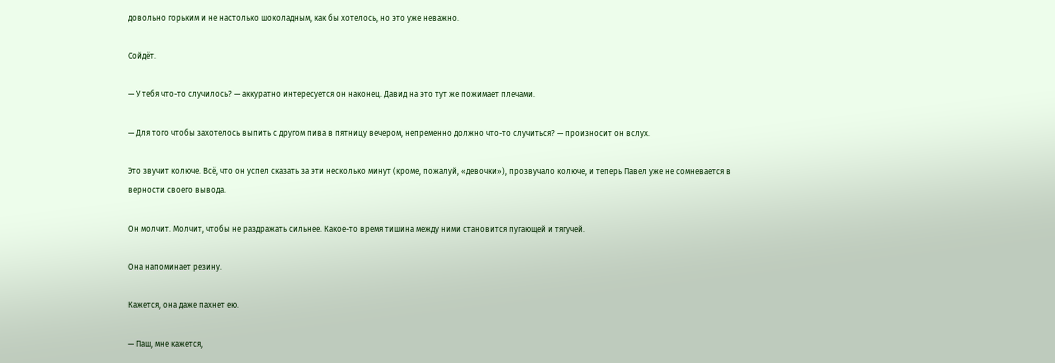довольно горьким и не настолько шоколадным, как бы хотелось, но это уже неважно.

Сойдёт.

— У тебя что-то случилось? — аккуратно интересуется он наконец. Давид на это тут же пожимает плечами.

— Для того чтобы захотелось выпить с другом пива в пятницу вечером, непременно должно что-то случиться? — произносит он вслух.

Это звучит колюче. Всё, что он успел сказать за эти несколько минут (кроме, пожалуй, «девочки»), прозвучало колюче, и теперь Павел уже не сомневается в верности своего вывода.

Он молчит. Молчит, чтобы не раздражать сильнее. Какое-то время тишина между ними становится пугающей и тягучей.

Она напоминает резину.

Кажется, она даже пахнет ею.

— Паш, мне кажется,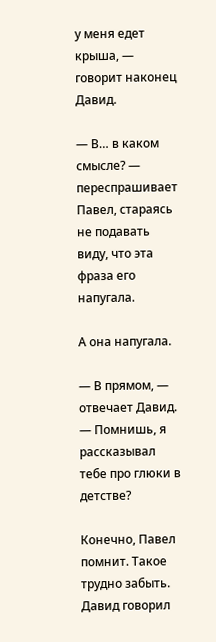у меня едет крыша, — говорит наконец Давид.

— В… в каком смысле? — переспрашивает Павел, стараясь не подавать виду, что эта фраза его напугала.

А она напугала.

— В прямом, — отвечает Давид. — Помнишь, я рассказывал тебе про глюки в детстве?

Конечно, Павел помнит. Такое трудно забыть. Давид говорил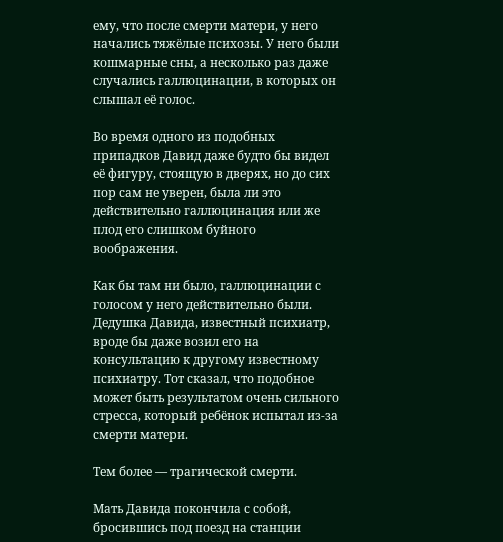ему, что после смерти матери, у него начались тяжёлые психозы. У него были кошмарные сны, а несколько раз даже случались галлюцинации, в которых он слышал её голос.

Во время одного из подобных припадков Давид даже будто бы видел её фигуру, стоящую в дверях, но до сих пор сам не уверен, была ли это действительно галлюцинация или же плод его слишком буйного воображения.

Как бы там ни было, галлюцинации с голосом у него действительно были. Дедушка Давида, известный психиатр, вроде бы даже возил его на консультацию к другому известному психиатру. Тот сказал, что подобное может быть результатом очень сильного стресса, который ребёнок испытал из-за смерти матери.

Тем более — трагической смерти.

Мать Давида покончила с собой, бросившись под поезд на станции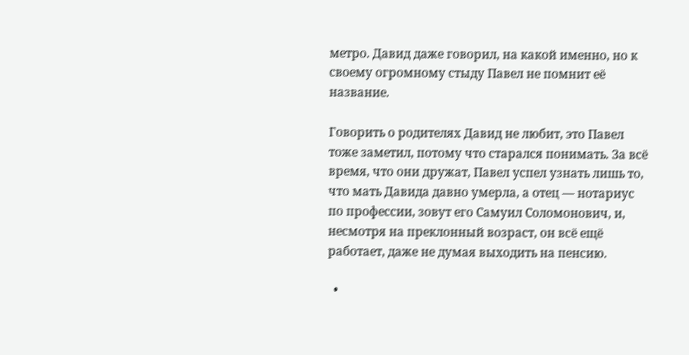метро. Давид даже говорил, на какой именно, но к своему огромному стыду Павел не помнит её название.

Говорить о родителях Давид не любит, это Павел тоже заметил, потому что старался понимать. За всё время, что они дружат, Павел успел узнать лишь то, что мать Давида давно умерла, а отец — нотариус по профессии, зовут его Самуил Соломонович, и, несмотря на преклонный возраст, он всё ещё работает, даже не думая выходить на пенсию.

  •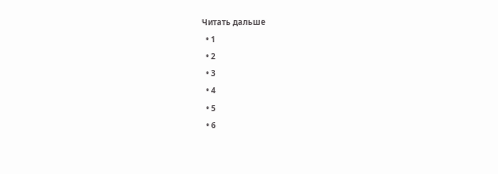Читать дальше
  • 1
  • 2
  • 3
  • 4
  • 5
  • 6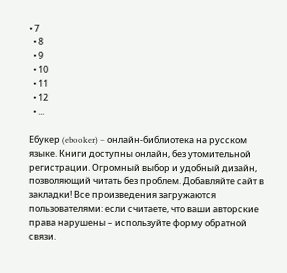• 7
  • 8
  • 9
  • 10
  • 11
  • 12
  • ...

Ебукер (ebooker) – онлайн-библиотека на русском языке. Книги доступны онлайн, без утомительной регистрации. Огромный выбор и удобный дизайн, позволяющий читать без проблем. Добавляйте сайт в закладки! Все произведения загружаются пользователями: если считаете, что ваши авторские права нарушены – используйте форму обратной связи.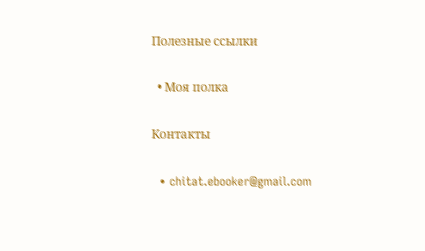Полезные ссылки

  • Моя полка

Контакты

  • chitat.ebooker@gmail.com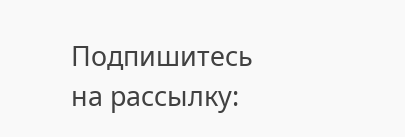Подпишитесь на рассылку: